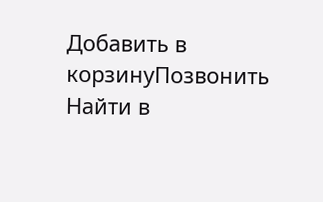Добавить в корзинуПозвонить
Найти в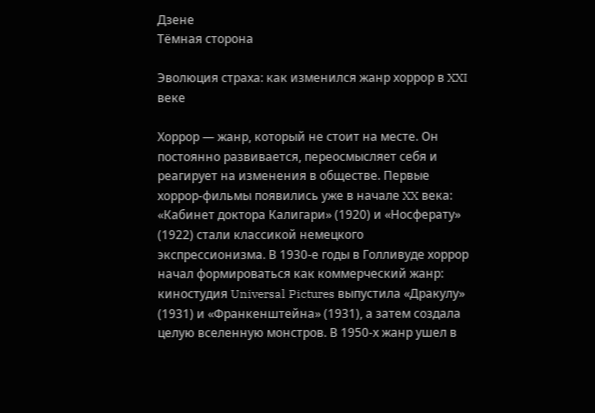Дзене
Тёмная сторона

Эволюция страха: как изменился жанр хоррор в XXI веке

Хоррор — жанр, который не стоит на месте. Он постоянно развивается, переосмысляет себя и реагирует на изменения в обществе. Первые хоррор-фильмы появились уже в начале XX века: «Кабинет доктора Калигари» (1920) и «Носферату» (1922) стали классикой немецкого экспрессионизма. В 1930-е годы в Голливуде хоррор начал формироваться как коммерческий жанр: киностудия Universal Pictures выпустила «Дракулу» (1931) и «Франкенштейна» (1931), а затем создала целую вселенную монстров. В 1950-х жанр ушел в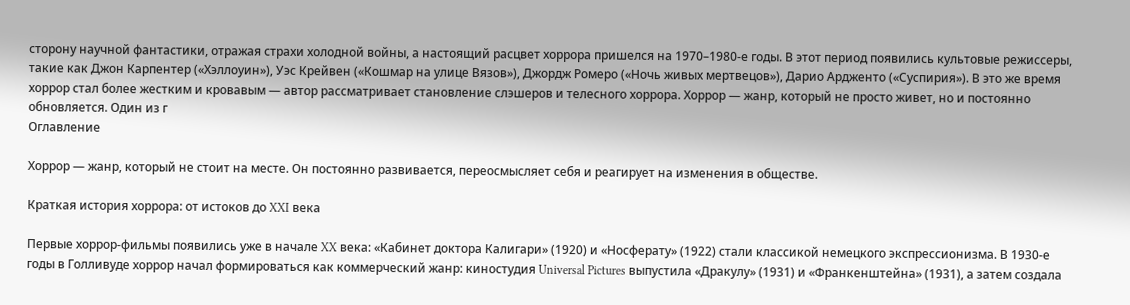сторону научной фантастики, отражая страхи холодной войны, а настоящий расцвет хоррора пришелся на 1970–1980-е годы. В этот период появились культовые режиссеры, такие как Джон Карпентер («Хэллоуин»), Уэс Крейвен («Кошмар на улице Вязов»), Джордж Ромеро («Ночь живых мертвецов»), Дарио Ардженто («Суспирия»). В это же время хоррор стал более жестким и кровавым — автор рассматривает становление слэшеров и телесного хоррора. Хоррор — жанр, который не просто живет, но и постоянно обновляется. Один из г
Оглавление

Хоррор — жанр, который не стоит на месте. Он постоянно развивается, переосмысляет себя и реагирует на изменения в обществе.

Краткая история хоррора: от истоков до XXI века

Первые хоррор-фильмы появились уже в начале XX века: «Кабинет доктора Калигари» (1920) и «Носферату» (1922) стали классикой немецкого экспрессионизма. В 1930-е годы в Голливуде хоррор начал формироваться как коммерческий жанр: киностудия Universal Pictures выпустила «Дракулу» (1931) и «Франкенштейна» (1931), а затем создала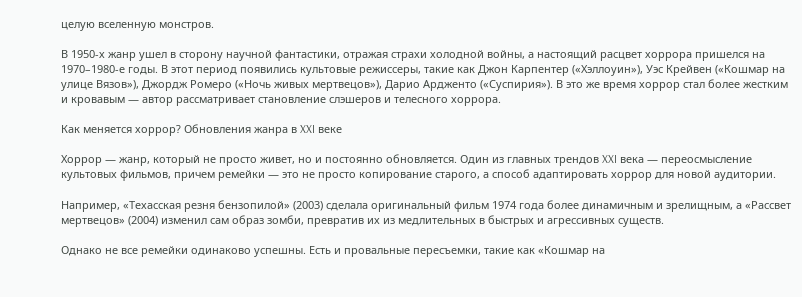целую вселенную монстров.

В 1950-х жанр ушел в сторону научной фантастики, отражая страхи холодной войны, а настоящий расцвет хоррора пришелся на 1970–1980-е годы. В этот период появились культовые режиссеры, такие как Джон Карпентер («Хэллоуин»), Уэс Крейвен («Кошмар на улице Вязов»), Джордж Ромеро («Ночь живых мертвецов»), Дарио Ардженто («Суспирия»). В это же время хоррор стал более жестким и кровавым — автор рассматривает становление слэшеров и телесного хоррора.

Как меняется хоррор? Обновления жанра в XXI веке

Хоррор — жанр, который не просто живет, но и постоянно обновляется. Один из главных трендов XXI века — переосмысление культовых фильмов, причем ремейки — это не просто копирование старого, а способ адаптировать хоррор для новой аудитории.

Например, «Техасская резня бензопилой» (2003) сделала оригинальный фильм 1974 года более динамичным и зрелищным, а «Рассвет мертвецов» (2004) изменил сам образ зомби, превратив их из медлительных в быстрых и агрессивных существ.

Однако не все ремейки одинаково успешны. Есть и провальные пересъемки, такие как «Кошмар на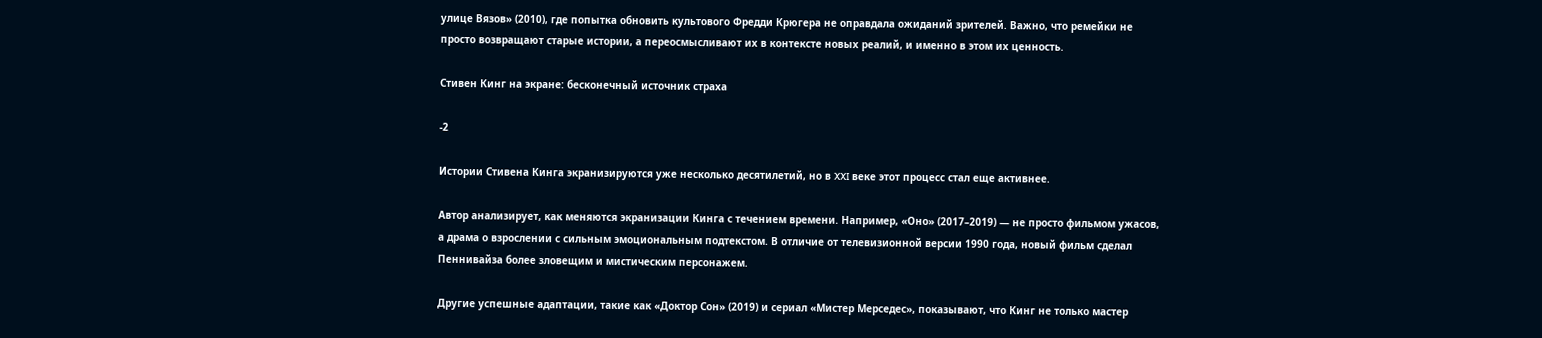улице Вязов» (2010), где попытка обновить культового Фредди Крюгера не оправдала ожиданий зрителей. Важно, что ремейки не просто возвращают старые истории, а переосмысливают их в контексте новых реалий, и именно в этом их ценность.

Стивен Кинг на экране: бесконечный источник страха

-2

Истории Стивена Кинга экранизируются уже несколько десятилетий, но в XXI веке этот процесс стал еще активнее.

Автор анализирует, как меняются экранизации Кинга с течением времени. Например, «Оно» (2017–2019) — не просто фильмом ужасов, а драма о взрослении с сильным эмоциональным подтекстом. В отличие от телевизионной версии 1990 года, новый фильм сделал Пеннивайза более зловещим и мистическим персонажем.

Другие успешные адаптации, такие как «Доктор Сон» (2019) и сериал «Мистер Мерседес», показывают, что Кинг не только мастер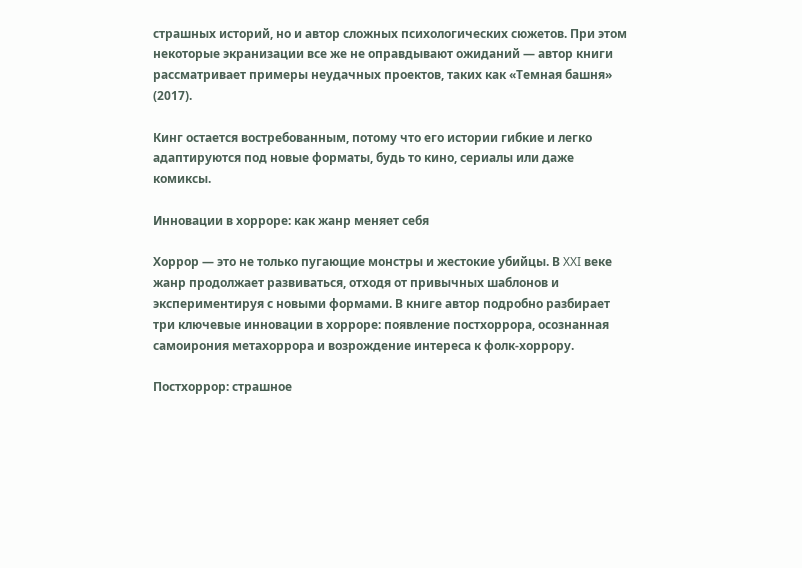страшных историй, но и автор сложных психологических сюжетов. При этом некоторые экранизации все же не оправдывают ожиданий — автор книги рассматривает примеры неудачных проектов, таких как «Темная башня» (2017).

Кинг остается востребованным, потому что его истории гибкие и легко адаптируются под новые форматы, будь то кино, сериалы или даже комиксы.

Инновации в хорроре: как жанр меняет себя

Хоррор — это не только пугающие монстры и жестокие убийцы. В XXI веке жанр продолжает развиваться, отходя от привычных шаблонов и экспериментируя с новыми формами. В книге автор подробно разбирает три ключевые инновации в хорроре: появление постхоррора, осознанная самоирония метахоррора и возрождение интереса к фолк-хоррору.

Постхоррор: страшное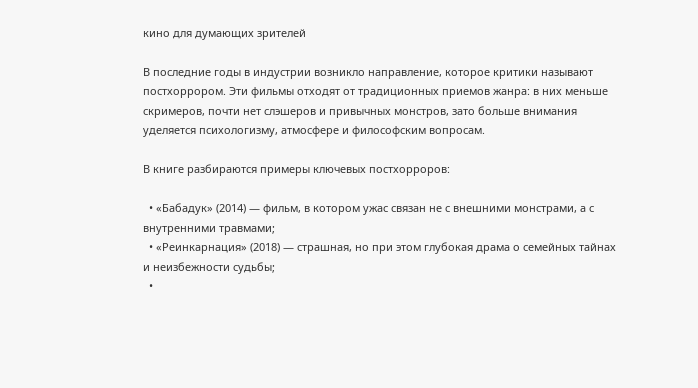кино для думающих зрителей

В последние годы в индустрии возникло направление, которое критики называют постхоррором. Эти фильмы отходят от традиционных приемов жанра: в них меньше скримеров, почти нет слэшеров и привычных монстров, зато больше внимания уделяется психологизму, атмосфере и философским вопросам.

В книге разбираются примеры ключевых постхорроров:

  • «Бабадук» (2014) — фильм, в котором ужас связан не с внешними монстрами, а с внутренними травмами;
  • «Реинкарнация» (2018) — страшная, но при этом глубокая драма о семейных тайнах и неизбежности судьбы;
  •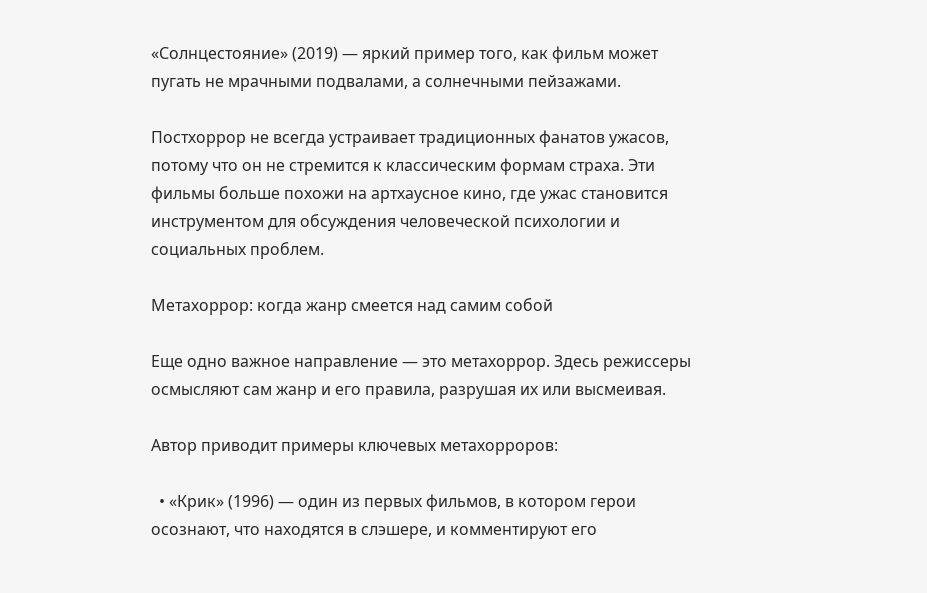«Солнцестояние» (2019) — яркий пример того, как фильм может пугать не мрачными подвалами, а солнечными пейзажами.

Постхоррор не всегда устраивает традиционных фанатов ужасов, потому что он не стремится к классическим формам страха. Эти фильмы больше похожи на артхаусное кино, где ужас становится инструментом для обсуждения человеческой психологии и социальных проблем.

Метахоррор: когда жанр смеется над самим собой

Еще одно важное направление — это метахоррор. Здесь режиссеры осмысляют сам жанр и его правила, разрушая их или высмеивая.

Автор приводит примеры ключевых метахорроров:

  • «Крик» (1996) — один из первых фильмов, в котором герои осознают, что находятся в слэшере, и комментируют его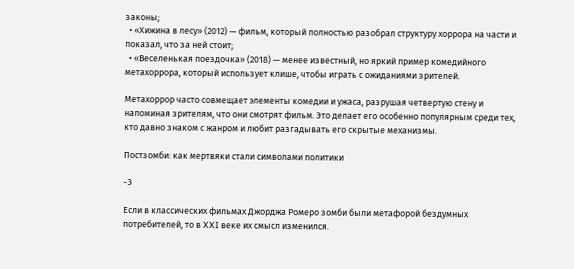законы;
  • «Хижина в лесу» (2012) — фильм, который полностью разобрал структуру хоррора на части и показал, что за ней стоит;
  • «Веселенькая поездочка» (2018) — менее известный, но яркий пример комедийного метахоррора, который использует клише, чтобы играть с ожиданиями зрителей.

Метахоррор часто совмещает элементы комедии и ужаса, разрушая четвертую стену и напоминая зрителям, что они смотрят фильм. Это делает его особенно популярным среди тех, кто давно знаком с жанром и любит разгадывать его скрытые механизмы.

Постзомби: как мертвяки стали символами политики

-3

Если в классических фильмах Джорджа Ромеро зомби были метафорой бездумных потребителей, то в XXI веке их смысл изменился.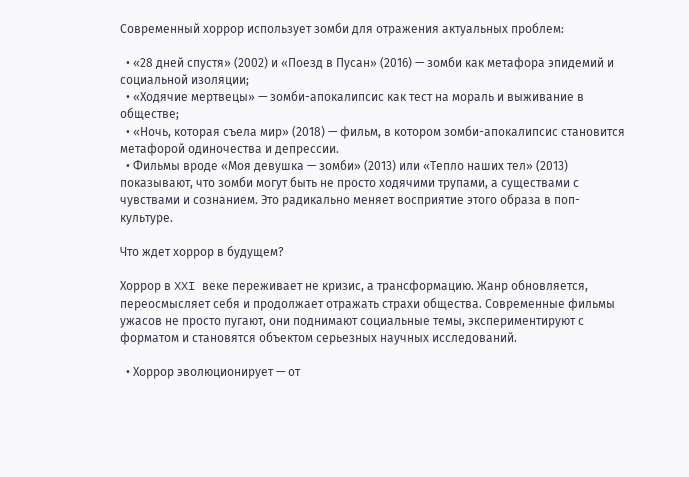Современный хоррор использует зомби для отражения актуальных проблем:

  • «28 дней спустя» (2002) и «Поезд в Пусан» (2016) — зомби как метафора эпидемий и социальной изоляции;
  • «Ходячие мертвецы» — зомби-апокалипсис как тест на мораль и выживание в обществе;
  • «Ночь, которая съела мир» (2018) — фильм, в котором зомби-апокалипсис становится метафорой одиночества и депрессии.
  • Фильмы вроде «Моя девушка — зомби» (2013) или «Тепло наших тел» (2013) показывают, что зомби могут быть не просто ходячими трупами, а существами с чувствами и сознанием. Это радикально меняет восприятие этого образа в поп-культуре.

Что ждет хоррор в будущем?

Хоррор в XXI веке переживает не кризис, а трансформацию. Жанр обновляется, переосмысляет себя и продолжает отражать страхи общества. Современные фильмы ужасов не просто пугают, они поднимают социальные темы, экспериментируют с форматом и становятся объектом серьезных научных исследований.

  • Хоррор эволюционирует — от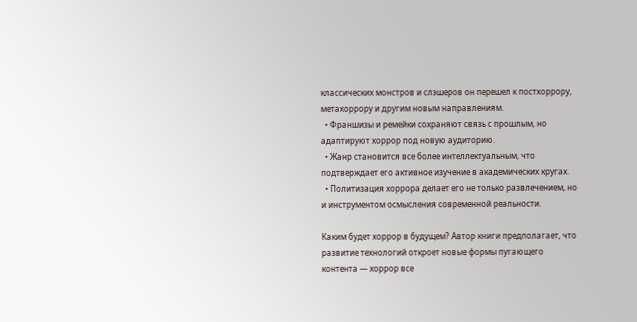классических монстров и слэшеров он перешел к постхоррору, метахоррору и другим новым направлениям.
  • Франшизы и ремейки сохраняют связь с прошлым, но адаптируют хоррор под новую аудиторию.
  • Жанр становится все более интеллектуальным, что подтверждает его активное изучение в академических кругах.
  • Политизация хоррора делает его не только развлечением, но и инструментом осмысления современной реальности.

Каким будет хоррор в будущем? Автор книги предполагает, что развитие технологий откроет новые формы пугающего контента — хоррор все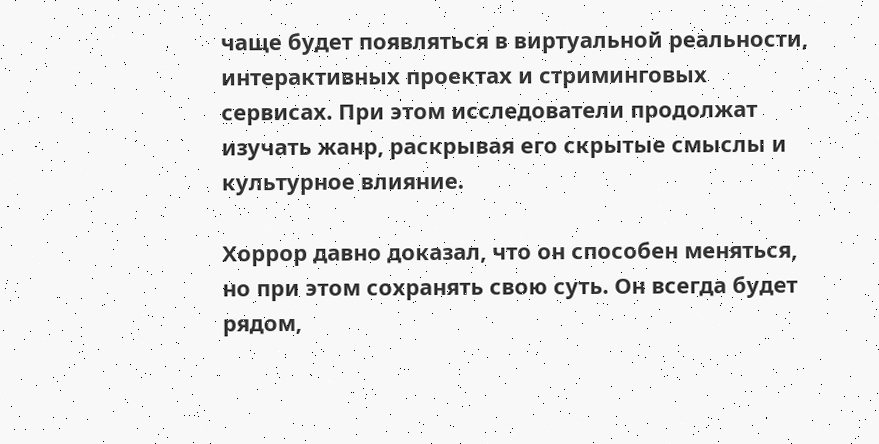чаще будет появляться в виртуальной реальности, интерактивных проектах и стриминговых сервисах. При этом исследователи продолжат изучать жанр, раскрывая его скрытые смыслы и культурное влияние.

Хоррор давно доказал, что он способен меняться, но при этом сохранять свою суть. Он всегда будет рядом,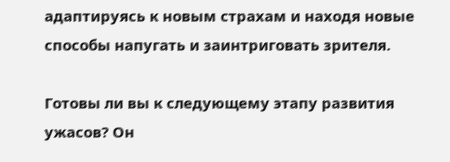адаптируясь к новым страхам и находя новые способы напугать и заинтриговать зрителя.

Готовы ли вы к следующему этапу развития ужасов? Он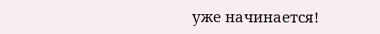уже начинается!